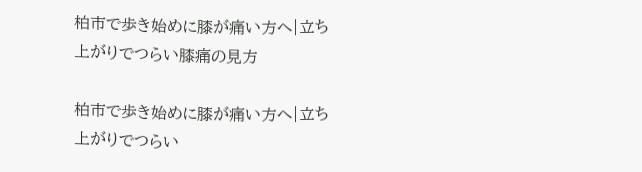柏市で歩き始めに膝が痛い方へ|立ち上がりでつらい膝痛の見方

柏市で歩き始めに膝が痛い方へ|立ち上がりでつらい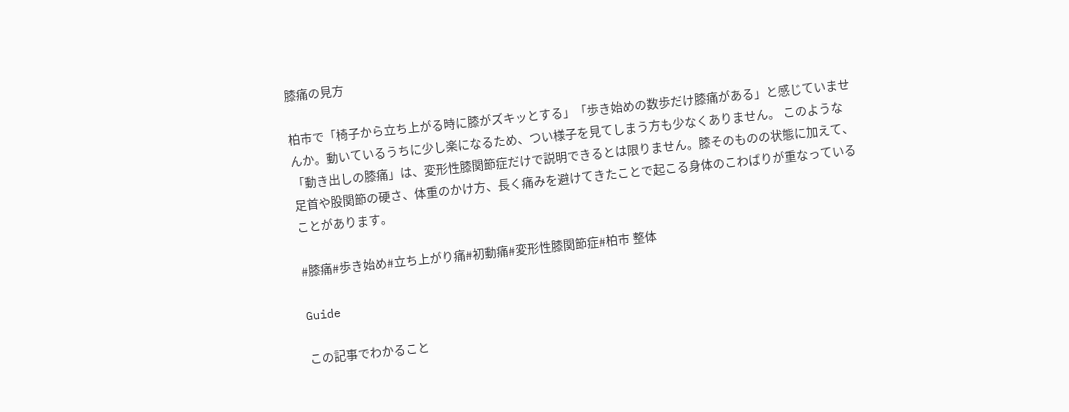膝痛の見方

柏市で「椅子から立ち上がる時に膝がズキッとする」「歩き始めの数歩だけ膝痛がある」と感じていませんか。動いているうちに少し楽になるため、つい様子を見てしまう方も少なくありません。 このような「動き出しの膝痛」は、変形性膝関節症だけで説明できるとは限りません。膝そのものの状態に加えて、足首や股関節の硬さ、体重のかけ方、長く痛みを避けてきたことで起こる身体のこわばりが重なっていることがあります。

#膝痛#歩き始め#立ち上がり痛#初動痛#変形性膝関節症#柏市 整体

Guide

この記事でわかること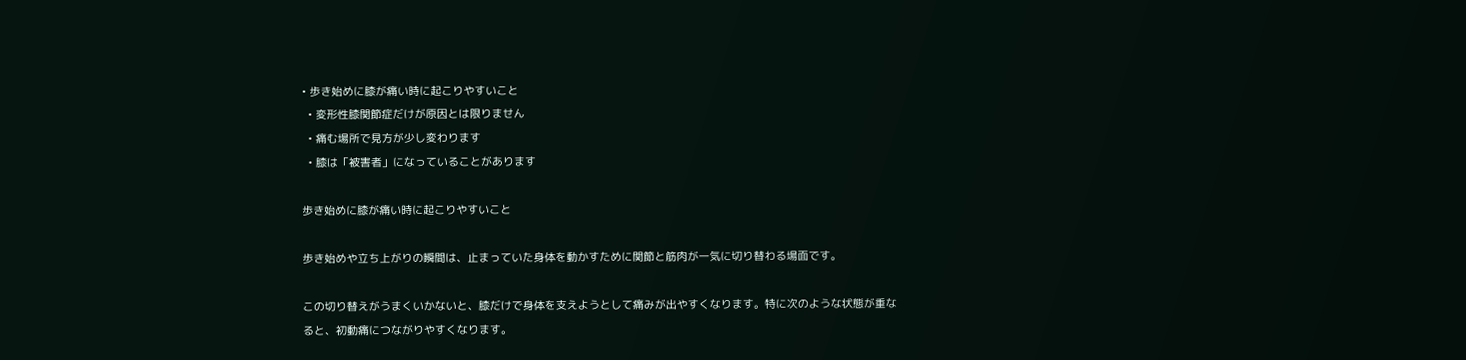• 歩き始めに膝が痛い時に起こりやすいこと
  • 変形性膝関節症だけが原因とは限りません
  • 痛む場所で見方が少し変わります
  • 膝は「被害者」になっていることがあります

歩き始めに膝が痛い時に起こりやすいこと

歩き始めや立ち上がりの瞬間は、止まっていた身体を動かすために関節と筋肉が一気に切り替わる場面です。

この切り替えがうまくいかないと、膝だけで身体を支えようとして痛みが出やすくなります。特に次のような状態が重なると、初動痛につながりやすくなります。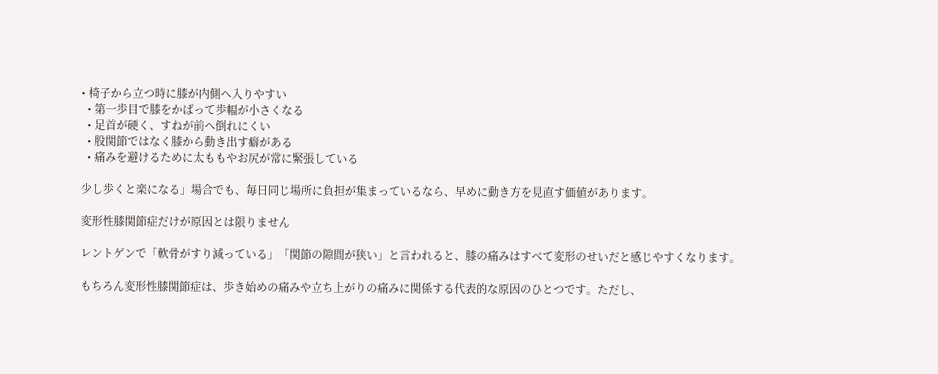• 椅子から立つ時に膝が内側へ入りやすい
  • 第一歩目で膝をかばって歩幅が小さくなる
  • 足首が硬く、すねが前へ倒れにくい
  • 股関節ではなく膝から動き出す癖がある
  • 痛みを避けるために太ももやお尻が常に緊張している

少し歩くと楽になる」場合でも、毎日同じ場所に負担が集まっているなら、早めに動き方を見直す価値があります。

変形性膝関節症だけが原因とは限りません

レントゲンで「軟骨がすり減っている」「関節の隙間が狭い」と言われると、膝の痛みはすべて変形のせいだと感じやすくなります。

もちろん変形性膝関節症は、歩き始めの痛みや立ち上がりの痛みに関係する代表的な原因のひとつです。ただし、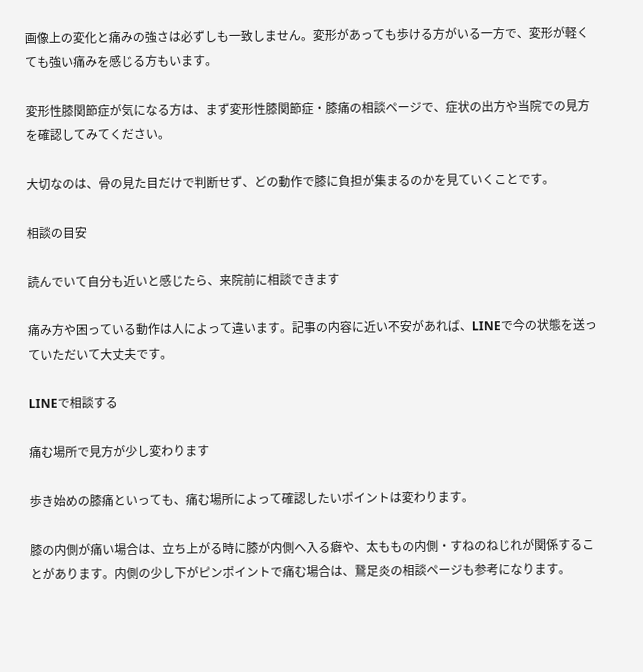画像上の変化と痛みの強さは必ずしも一致しません。変形があっても歩ける方がいる一方で、変形が軽くても強い痛みを感じる方もいます。

変形性膝関節症が気になる方は、まず変形性膝関節症・膝痛の相談ページで、症状の出方や当院での見方を確認してみてください。

大切なのは、骨の見た目だけで判断せず、どの動作で膝に負担が集まるのかを見ていくことです。

相談の目安

読んでいて自分も近いと感じたら、来院前に相談できます

痛み方や困っている動作は人によって違います。記事の内容に近い不安があれば、LINEで今の状態を送っていただいて大丈夫です。

LINEで相談する

痛む場所で見方が少し変わります

歩き始めの膝痛といっても、痛む場所によって確認したいポイントは変わります。

膝の内側が痛い場合は、立ち上がる時に膝が内側へ入る癖や、太ももの内側・すねのねじれが関係することがあります。内側の少し下がピンポイントで痛む場合は、鵞足炎の相談ページも参考になります。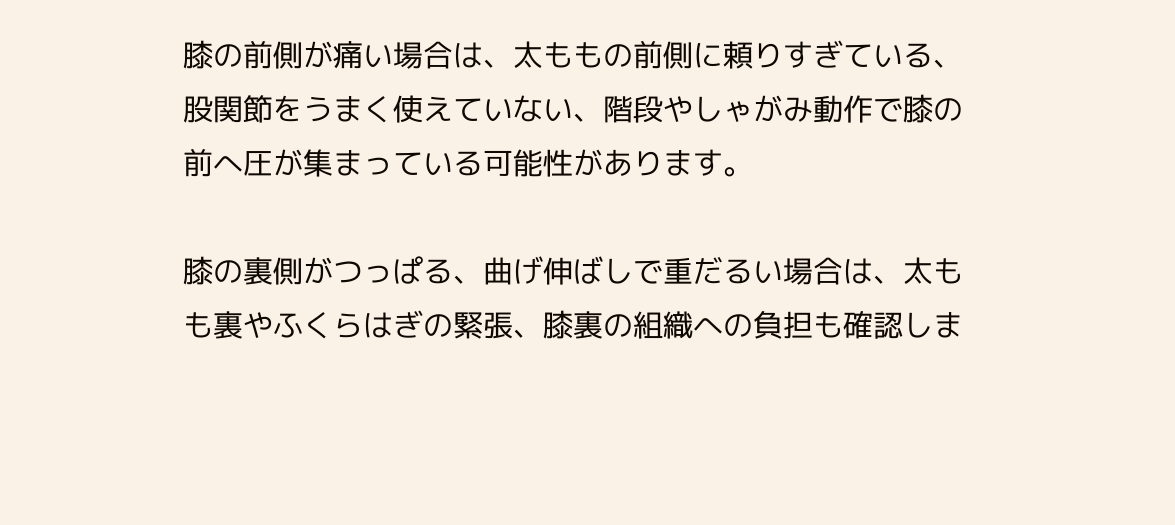膝の前側が痛い場合は、太ももの前側に頼りすぎている、股関節をうまく使えていない、階段やしゃがみ動作で膝の前へ圧が集まっている可能性があります。

膝の裏側がつっぱる、曲げ伸ばしで重だるい場合は、太もも裏やふくらはぎの緊張、膝裏の組織への負担も確認しま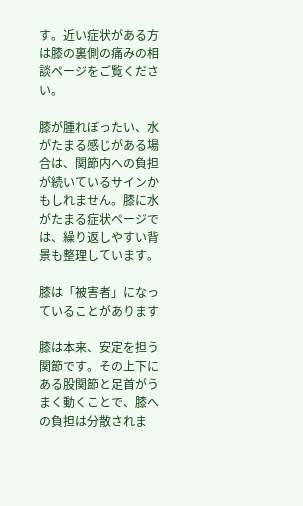す。近い症状がある方は膝の裏側の痛みの相談ページをご覧ください。

膝が腫れぼったい、水がたまる感じがある場合は、関節内への負担が続いているサインかもしれません。膝に水がたまる症状ページでは、繰り返しやすい背景も整理しています。

膝は「被害者」になっていることがあります

膝は本来、安定を担う関節です。その上下にある股関節と足首がうまく動くことで、膝への負担は分散されま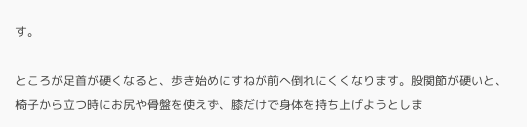す。

ところが足首が硬くなると、歩き始めにすねが前へ倒れにくくなります。股関節が硬いと、椅子から立つ時にお尻や骨盤を使えず、膝だけで身体を持ち上げようとしま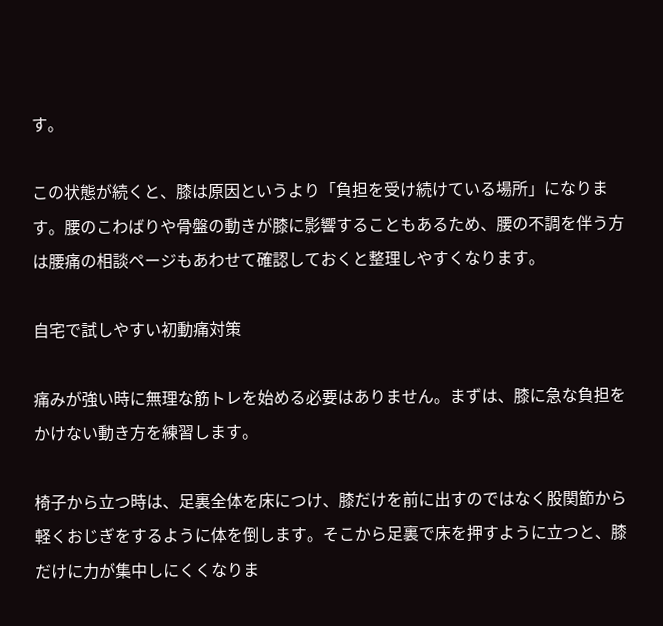す。

この状態が続くと、膝は原因というより「負担を受け続けている場所」になります。腰のこわばりや骨盤の動きが膝に影響することもあるため、腰の不調を伴う方は腰痛の相談ページもあわせて確認しておくと整理しやすくなります。

自宅で試しやすい初動痛対策

痛みが強い時に無理な筋トレを始める必要はありません。まずは、膝に急な負担をかけない動き方を練習します。

椅子から立つ時は、足裏全体を床につけ、膝だけを前に出すのではなく股関節から軽くおじぎをするように体を倒します。そこから足裏で床を押すように立つと、膝だけに力が集中しにくくなりま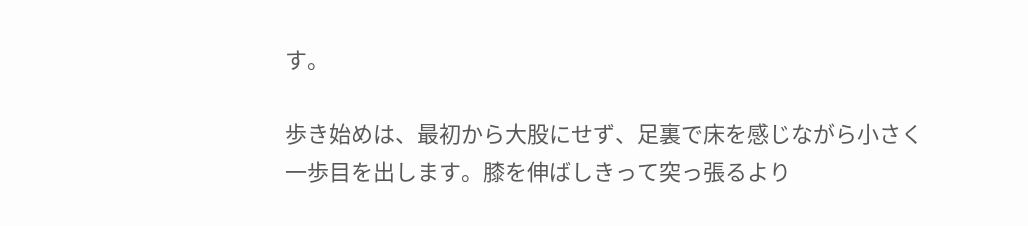す。

歩き始めは、最初から大股にせず、足裏で床を感じながら小さく一歩目を出します。膝を伸ばしきって突っ張るより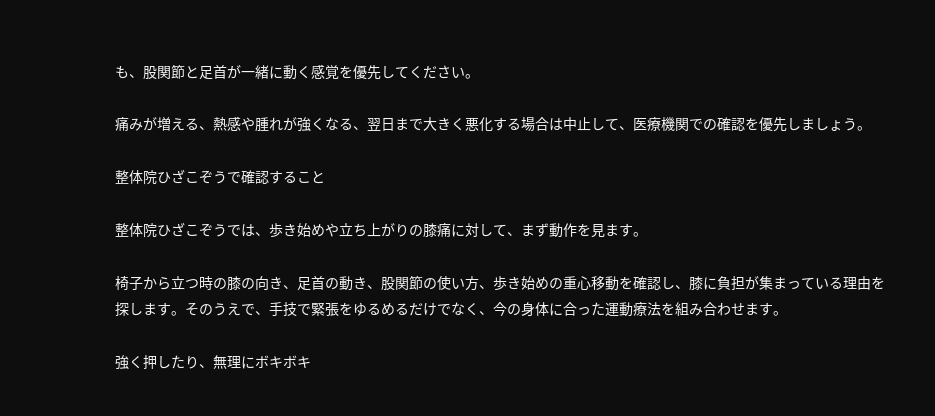も、股関節と足首が一緒に動く感覚を優先してください。

痛みが増える、熱感や腫れが強くなる、翌日まで大きく悪化する場合は中止して、医療機関での確認を優先しましょう。

整体院ひざこぞうで確認すること

整体院ひざこぞうでは、歩き始めや立ち上がりの膝痛に対して、まず動作を見ます。

椅子から立つ時の膝の向き、足首の動き、股関節の使い方、歩き始めの重心移動を確認し、膝に負担が集まっている理由を探します。そのうえで、手技で緊張をゆるめるだけでなく、今の身体に合った運動療法を組み合わせます。

強く押したり、無理にボキボキ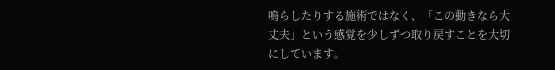鳴らしたりする施術ではなく、「この動きなら大丈夫」という感覚を少しずつ取り戻すことを大切にしています。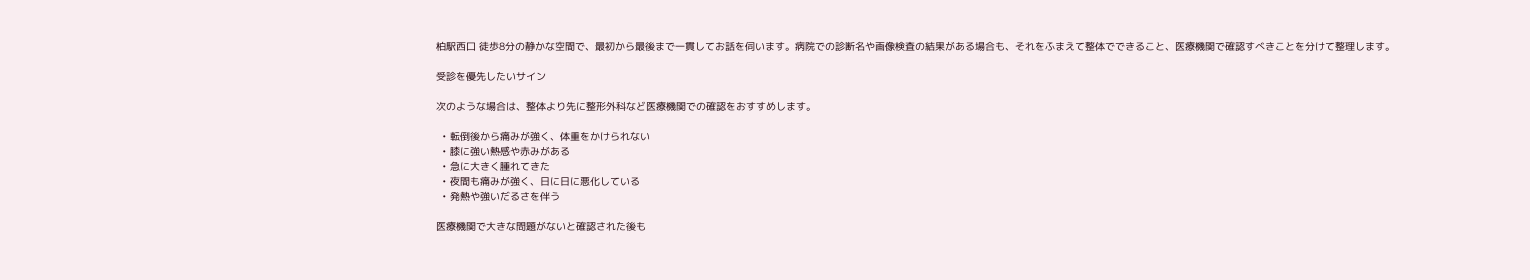柏駅西口 徒歩8分の静かな空間で、最初から最後まで一貫してお話を伺います。病院での診断名や画像検査の結果がある場合も、それをふまえて整体でできること、医療機関で確認すべきことを分けて整理します。

受診を優先したいサイン

次のような場合は、整体より先に整形外科など医療機関での確認をおすすめします。

  • 転倒後から痛みが強く、体重をかけられない
  • 膝に強い熱感や赤みがある
  • 急に大きく腫れてきた
  • 夜間も痛みが強く、日に日に悪化している
  • 発熱や強いだるさを伴う

医療機関で大きな問題がないと確認された後も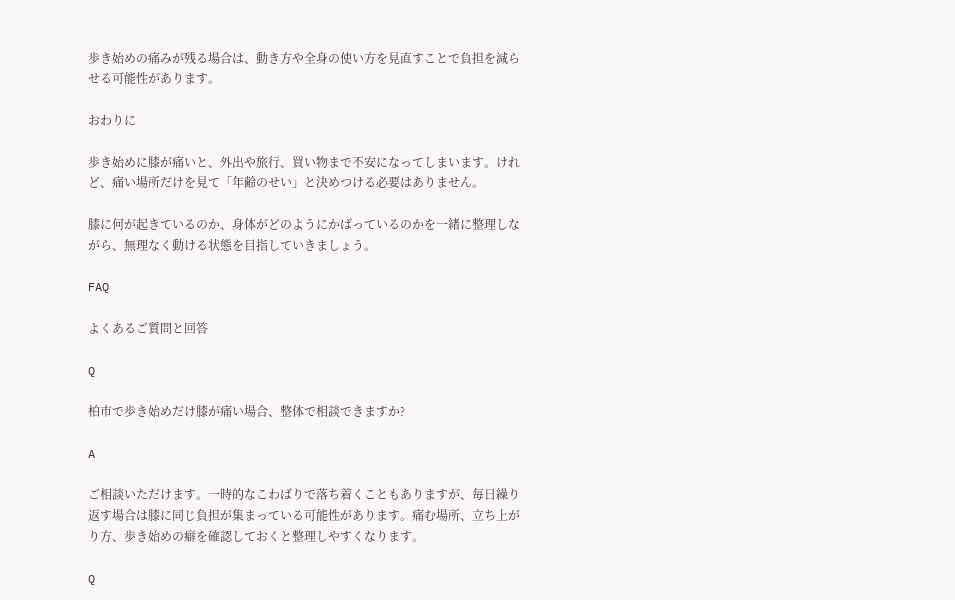歩き始めの痛みが残る場合は、動き方や全身の使い方を見直すことで負担を減らせる可能性があります。

おわりに

歩き始めに膝が痛いと、外出や旅行、買い物まで不安になってしまいます。けれど、痛い場所だけを見て「年齢のせい」と決めつける必要はありません。

膝に何が起きているのか、身体がどのようにかばっているのかを一緒に整理しながら、無理なく動ける状態を目指していきましょう。

FAQ

よくあるご質問と回答

Q

柏市で歩き始めだけ膝が痛い場合、整体で相談できますか?

A

ご相談いただけます。一時的なこわばりで落ち着くこともありますが、毎日繰り返す場合は膝に同じ負担が集まっている可能性があります。痛む場所、立ち上がり方、歩き始めの癖を確認しておくと整理しやすくなります。

Q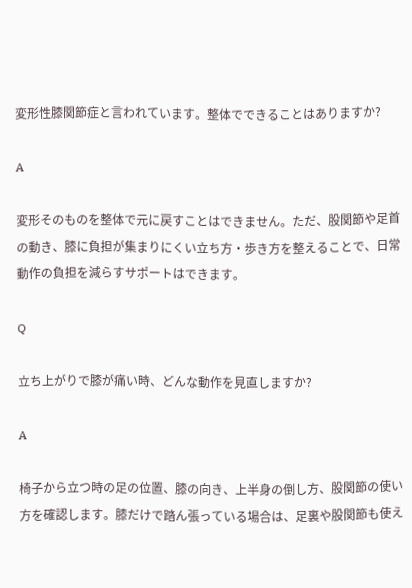変形性膝関節症と言われています。整体でできることはありますか?

A

変形そのものを整体で元に戻すことはできません。ただ、股関節や足首の動き、膝に負担が集まりにくい立ち方・歩き方を整えることで、日常動作の負担を減らすサポートはできます。

Q

立ち上がりで膝が痛い時、どんな動作を見直しますか?

A

椅子から立つ時の足の位置、膝の向き、上半身の倒し方、股関節の使い方を確認します。膝だけで踏ん張っている場合は、足裏や股関節も使え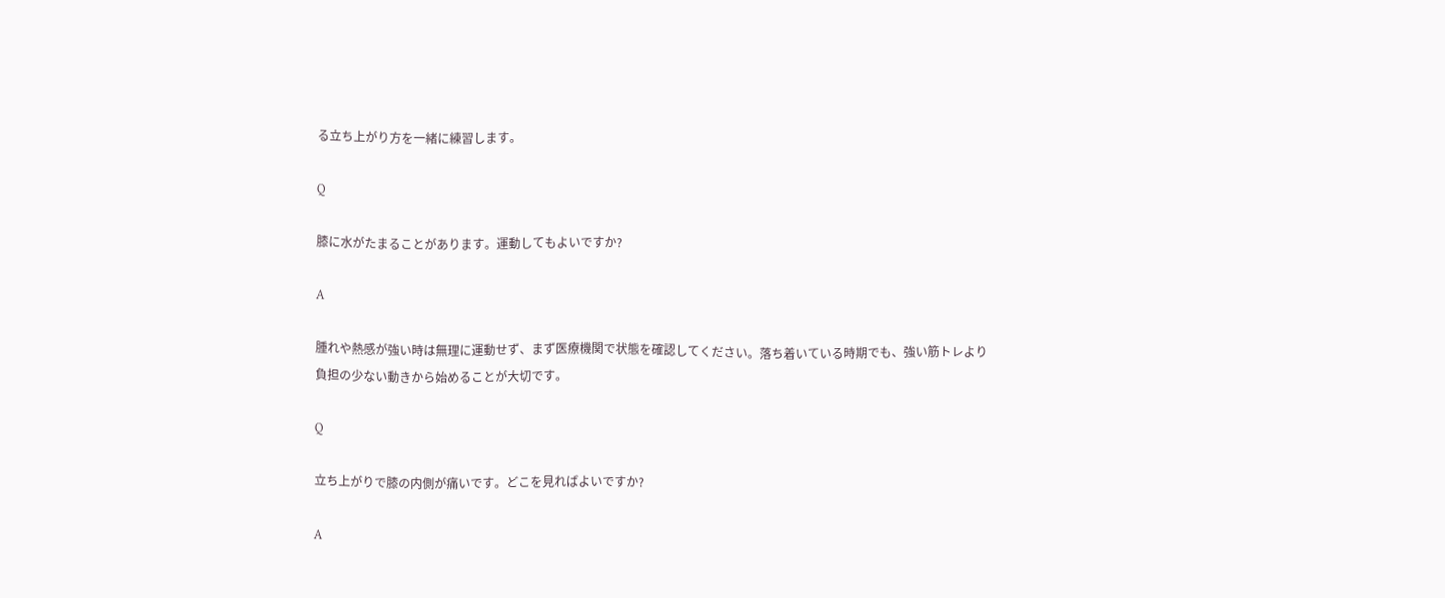る立ち上がり方を一緒に練習します。

Q

膝に水がたまることがあります。運動してもよいですか?

A

腫れや熱感が強い時は無理に運動せず、まず医療機関で状態を確認してください。落ち着いている時期でも、強い筋トレより負担の少ない動きから始めることが大切です。

Q

立ち上がりで膝の内側が痛いです。どこを見ればよいですか?

A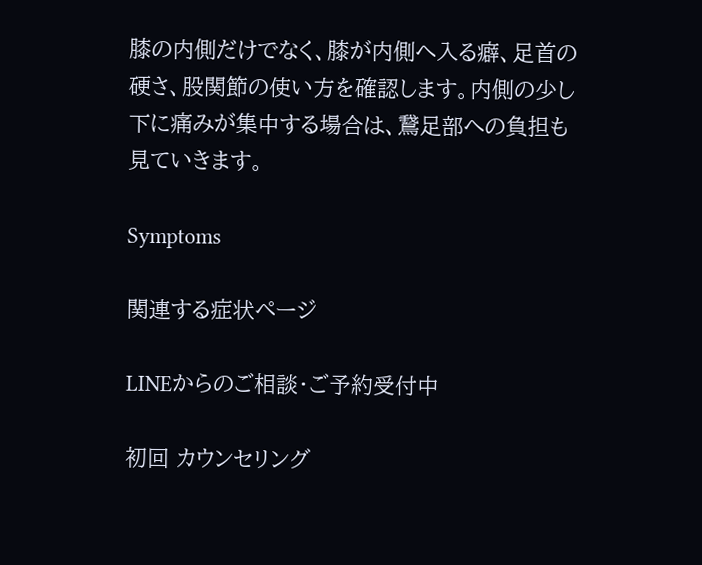膝の内側だけでなく、膝が内側へ入る癖、足首の硬さ、股関節の使い方を確認します。内側の少し下に痛みが集中する場合は、鵞足部への負担も見ていきます。

Symptoms

関連する症状ページ

LINEからのご相談・ご予約受付中

初回 カウンセリング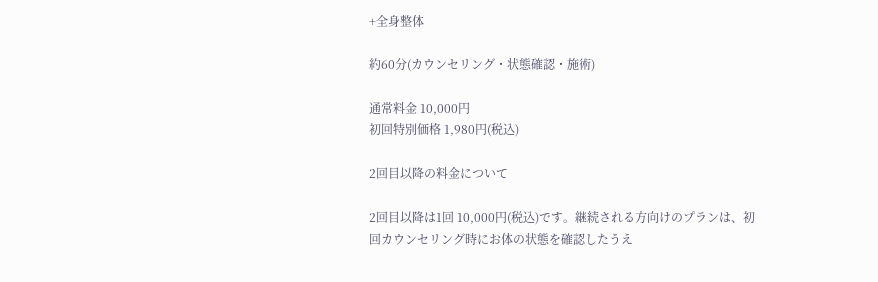+全身整体

約60分(カウンセリング・状態確認・施術)

通常料金 10,000円
初回特別価格 1,980円(税込)

2回目以降の料金について

2回目以降は1回 10,000円(税込)です。継続される方向けのプランは、初回カウンセリング時にお体の状態を確認したうえ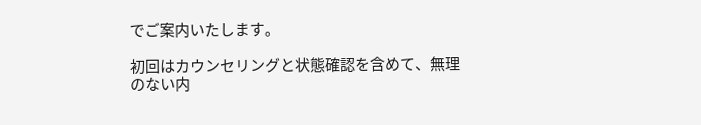でご案内いたします。

初回はカウンセリングと状態確認を含めて、無理のない内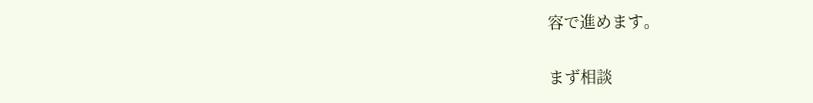容で進めます。

まず相談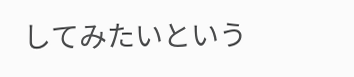してみたいという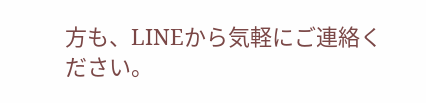方も、LINEから気軽にご連絡ください。